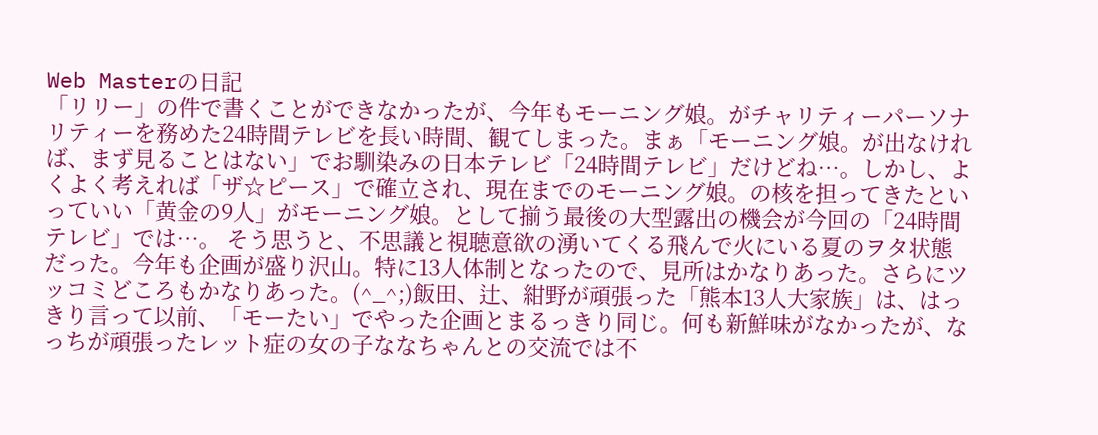Web Masterの日記
「リリー」の件で書くことができなかったが、今年もモーニング娘。がチャリティーパーソナリティーを務めた24時間テレビを長い時間、観てしまった。まぁ「モーニング娘。が出なければ、まず見ることはない」でお馴染みの日本テレビ「24時間テレビ」だけどね…。しかし、よくよく考えれば「ザ☆ピース」で確立され、現在までのモーニング娘。の核を担ってきたといっていい「黄金の9人」がモーニング娘。として揃う最後の大型露出の機会が今回の「24時間テレビ」では…。 そう思うと、不思議と視聴意欲の湧いてくる飛んで火にいる夏のヲタ状態だった。今年も企画が盛り沢山。特に13人体制となったので、見所はかなりあった。さらにツッコミどころもかなりあった。(^_^;)飯田、辻、紺野が頑張った「熊本13人大家族」は、はっきり言って以前、「モーたい」でやった企画とまるっきり同じ。何も新鮮味がなかったが、なっちが頑張ったレット症の女の子ななちゃんとの交流では不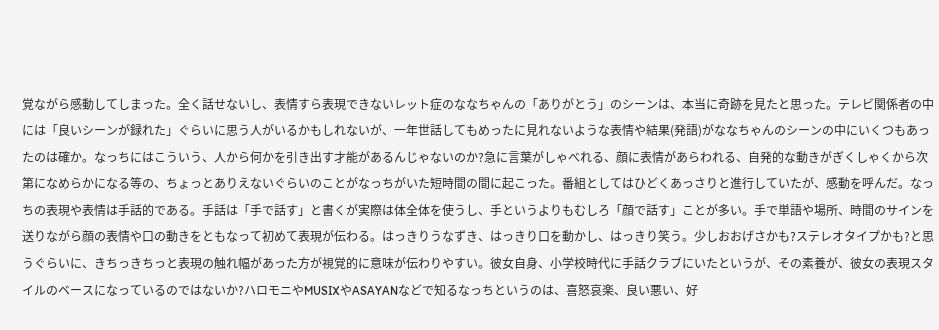覚ながら感動してしまった。全く話せないし、表情すら表現できないレット症のななちゃんの「ありがとう」のシーンは、本当に奇跡を見たと思った。テレビ関係者の中には「良いシーンが録れた」ぐらいに思う人がいるかもしれないが、一年世話してもめったに見れないような表情や結果(発語)がななちゃんのシーンの中にいくつもあったのは確か。なっちにはこういう、人から何かを引き出す才能があるんじゃないのか?急に言葉がしゃべれる、顔に表情があらわれる、自発的な動きがぎくしゃくから次第になめらかになる等の、ちょっとありえないぐらいのことがなっちがいた短時間の間に起こった。番組としてはひどくあっさりと進行していたが、感動を呼んだ。なっちの表現や表情は手話的である。手話は「手で話す」と書くが実際は体全体を使うし、手というよりもむしろ「顔で話す」ことが多い。手で単語や場所、時間のサインを送りながら顔の表情や口の動きをともなって初めて表現が伝わる。はっきりうなずき、はっきり口を動かし、はっきり笑う。少しおおげさかも?ステレオタイプかも?と思うぐらいに、きちっきちっと表現の触れ幅があった方が視覚的に意味が伝わりやすい。彼女自身、小学校時代に手話クラブにいたというが、その素養が、彼女の表現スタイルのベースになっているのではないか?ハロモニやMUSIXやASAYANなどで知るなっちというのは、喜怒哀楽、良い悪い、好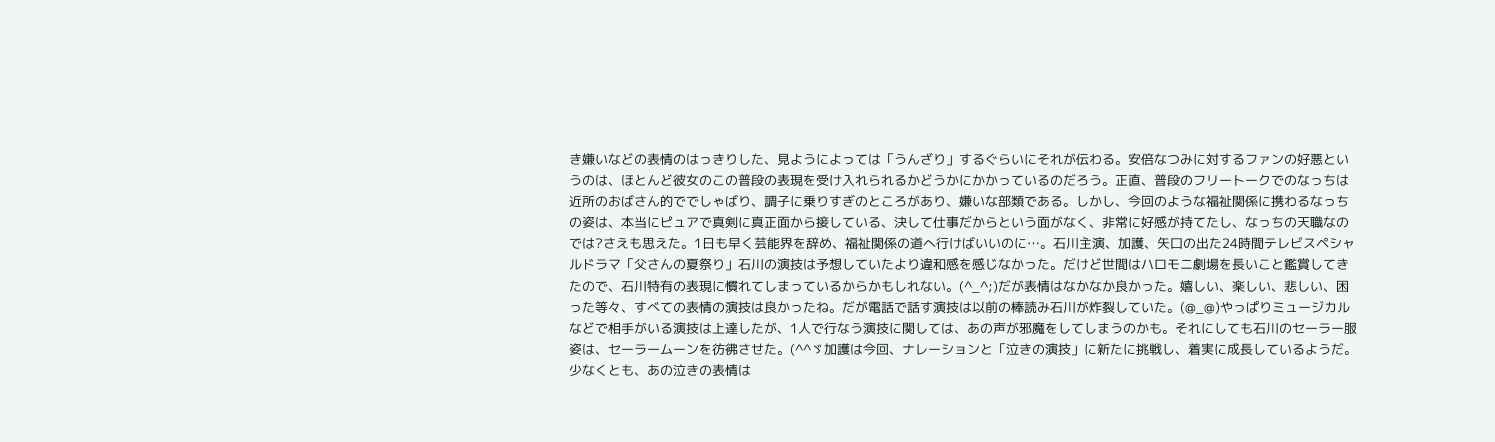き嫌いなどの表情のはっきりした、見ようによっては「うんざり」するぐらいにそれが伝わる。安倍なつみに対するファンの好悪というのは、ほとんど彼女のこの普段の表現を受け入れられるかどうかにかかっているのだろう。正直、普段のフリートークでのなっちは近所のおばさん的ででしゃばり、調子に乗りすぎのところがあり、嫌いな部類である。しかし、今回のような福祉関係に携わるなっちの姿は、本当にピュアで真剣に真正面から接している、決して仕事だからという面がなく、非常に好感が持てたし、なっちの天職なのでは?さえも思えた。1日も早く芸能界を辞め、福祉関係の道へ行けばいいのに…。石川主演、加護、矢口の出た24時間テレビスペシャルドラマ「父さんの夏祭り」石川の演技は予想していたより違和感を感じなかった。だけど世間はハロモニ劇場を長いこと鑑賞してきたので、石川特有の表現に慣れてしまっているからかもしれない。(^_^;)だが表情はなかなか良かった。嬉しい、楽しい、悲しい、困った等々、すべての表情の演技は良かったね。だが電話で話す演技は以前の棒読み石川が炸裂していた。(@_@)やっぱりミュージカルなどで相手がいる演技は上達したが、1人で行なう演技に関しては、あの声が邪魔をしてしまうのかも。それにしても石川のセーラー服姿は、セーラームーンを彷彿させた。(^^ゞ加護は今回、ナレーションと「泣きの演技」に新たに挑戦し、着実に成長しているようだ。少なくとも、あの泣きの表情は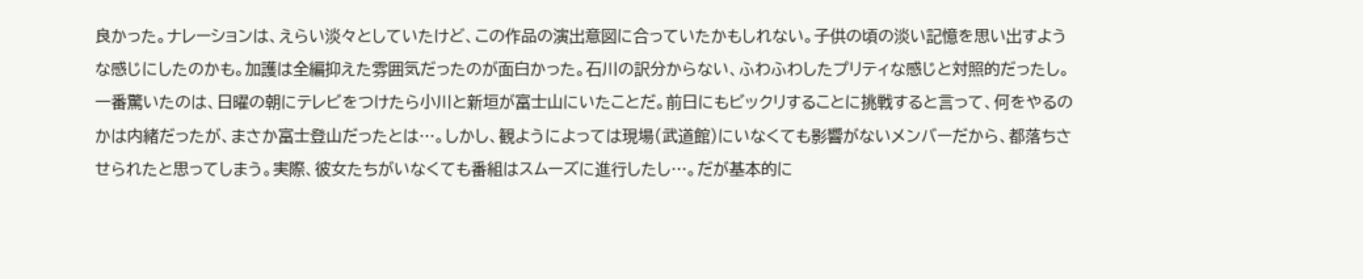良かった。ナレーションは、えらい淡々としていたけど、この作品の演出意図に合っていたかもしれない。子供の頃の淡い記憶を思い出すような感じにしたのかも。加護は全編抑えた雰囲気だったのが面白かった。石川の訳分からない、ふわふわしたプリティな感じと対照的だったし。一番驚いたのは、日曜の朝にテレビをつけたら小川と新垣が富士山にいたことだ。前日にもビックリすることに挑戦すると言って、何をやるのかは内緒だったが、まさか富士登山だったとは…。しかし、観ようによっては現場(武道館)にいなくても影響がないメンバーだから、都落ちさせられたと思ってしまう。実際、彼女たちがいなくても番組はスムーズに進行したし…。だが基本的に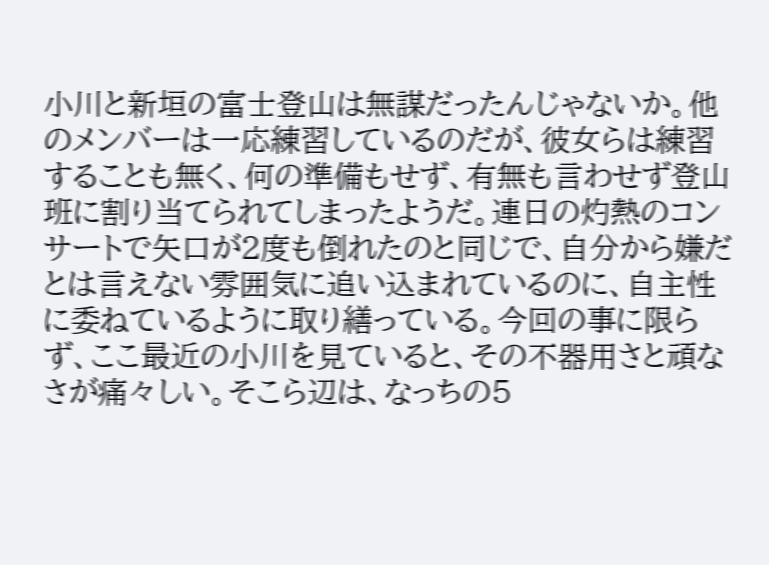小川と新垣の富士登山は無謀だったんじゃないか。他のメンバーは一応練習しているのだが、彼女らは練習することも無く、何の準備もせず、有無も言わせず登山班に割り当てられてしまったようだ。連日の灼熱のコンサートで矢口が2度も倒れたのと同じで、自分から嫌だとは言えない雰囲気に追い込まれているのに、自主性に委ねているように取り繕っている。今回の事に限らず、ここ最近の小川を見ていると、その不器用さと頑なさが痛々しい。そこら辺は、なっちの5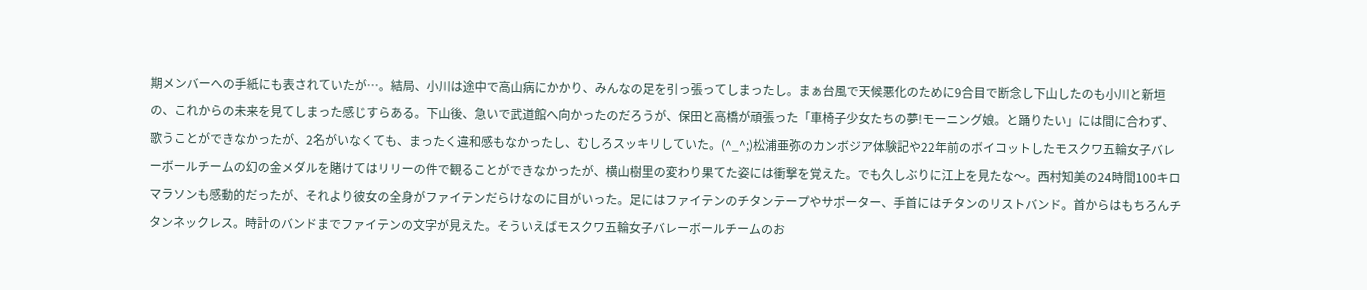期メンバーへの手紙にも表されていたが…。結局、小川は途中で高山病にかかり、みんなの足を引っ張ってしまったし。まぁ台風で天候悪化のために9合目で断念し下山したのも小川と新垣の、これからの未来を見てしまった感じすらある。下山後、急いで武道館へ向かったのだろうが、保田と高橋が頑張った「車椅子少女たちの夢!モーニング娘。と踊りたい」には間に合わず、歌うことができなかったが、2名がいなくても、まったく違和感もなかったし、むしろスッキリしていた。(^_^;)松浦亜弥のカンボジア体験記や22年前のボイコットしたモスクワ五輪女子バレーボールチームの幻の金メダルを賭けてはリリーの件で観ることができなかったが、横山樹里の変わり果てた姿には衝撃を覚えた。でも久しぶりに江上を見たな〜。西村知美の24時間100キロマラソンも感動的だったが、それより彼女の全身がファイテンだらけなのに目がいった。足にはファイテンのチタンテープやサポーター、手首にはチタンのリストバンド。首からはもちろんチタンネックレス。時計のバンドまでファイテンの文字が見えた。そういえばモスクワ五輪女子バレーボールチームのお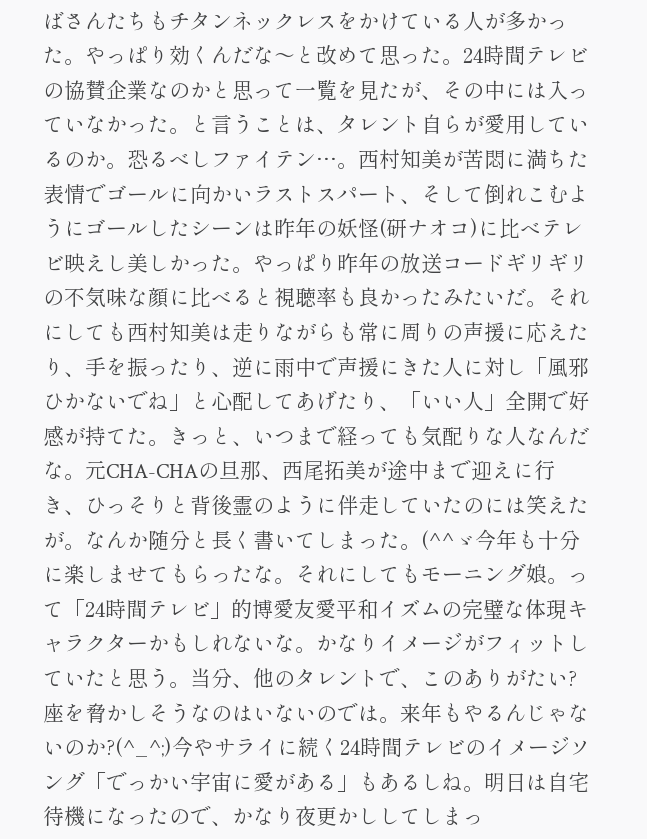ばさんたちもチタンネックレスをかけている人が多かった。やっぱり効くんだな〜と改めて思った。24時間テレビの協賛企業なのかと思って一覧を見たが、その中には入っていなかった。と言うことは、タレント自らが愛用しているのか。恐るべしファイテン…。西村知美が苦悶に満ちた表情でゴールに向かいラストスパート、そして倒れこむようにゴールしたシーンは昨年の妖怪(研ナオコ)に比べテレビ映えし美しかった。やっぱり昨年の放送コードギリギリの不気味な顔に比べると視聴率も良かったみたいだ。それにしても西村知美は走りながらも常に周りの声援に応えたり、手を振ったり、逆に雨中で声援にきた人に対し「風邪ひかないでね」と心配してあげたり、「いい人」全開で好感が持てた。きっと、いつまで経っても気配りな人なんだな。元CHA-CHAの旦那、西尾拓美が途中まで迎えに行き、ひっそりと背後霊のように伴走していたのには笑えたが。なんか随分と長く書いてしまった。(^^ゞ今年も十分に楽しませてもらったな。それにしてもモーニング娘。って「24時間テレビ」的博愛友愛平和イズムの完璧な体現キャラクターかもしれないな。かなりイメージがフィットしていたと思う。当分、他のタレントで、このありがたい?座を脅かしそうなのはいないのでは。来年もやるんじゃないのか?(^_^;)今やサライに続く24時間テレビのイメージソング「でっかい宇宙に愛がある」もあるしね。明日は自宅待機になったので、かなり夜更かししてしまっ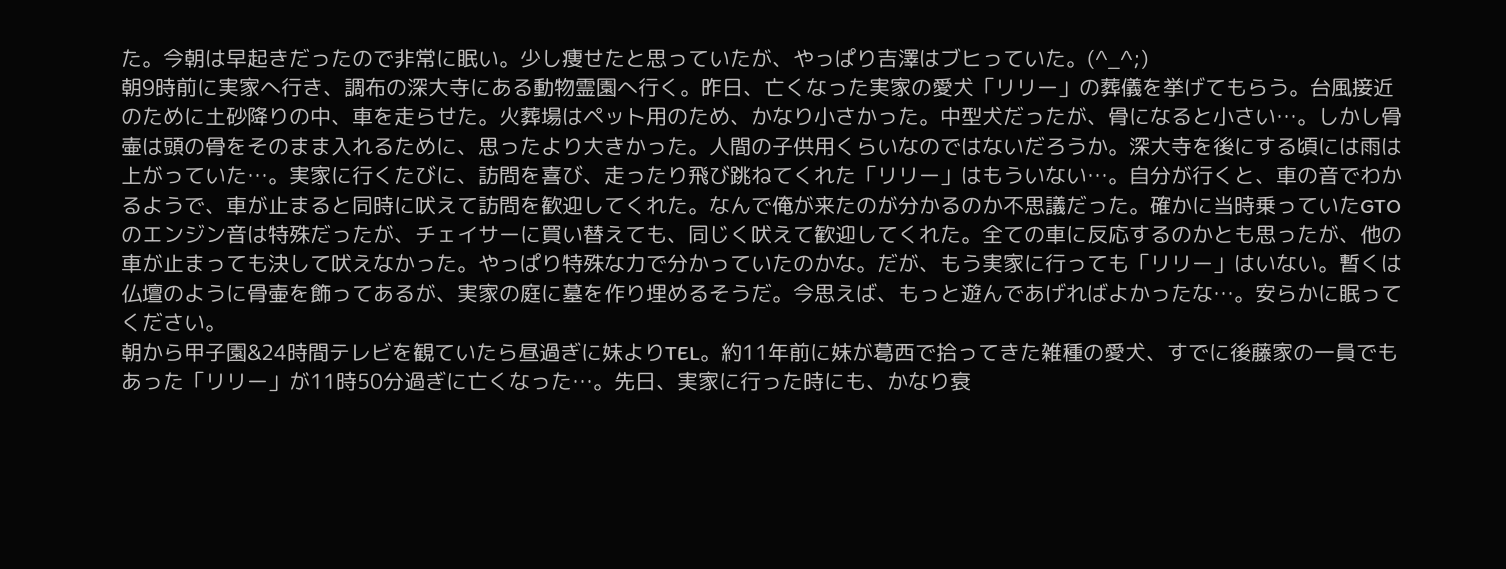た。今朝は早起きだったので非常に眠い。少し痩せたと思っていたが、やっぱり吉澤はブヒっていた。(^_^;)
朝9時前に実家へ行き、調布の深大寺にある動物霊園へ行く。昨日、亡くなった実家の愛犬「リリー」の葬儀を挙げてもらう。台風接近のために土砂降りの中、車を走らせた。火葬場はペット用のため、かなり小さかった。中型犬だったが、骨になると小さい…。しかし骨壷は頭の骨をそのまま入れるために、思ったより大きかった。人間の子供用くらいなのではないだろうか。深大寺を後にする頃には雨は上がっていた…。実家に行くたびに、訪問を喜び、走ったり飛び跳ねてくれた「リリー」はもういない…。自分が行くと、車の音でわかるようで、車が止まると同時に吠えて訪問を歓迎してくれた。なんで俺が来たのが分かるのか不思議だった。確かに当時乗っていたGTOのエンジン音は特殊だったが、チェイサーに買い替えても、同じく吠えて歓迎してくれた。全ての車に反応するのかとも思ったが、他の車が止まっても決して吠えなかった。やっぱり特殊な力で分かっていたのかな。だが、もう実家に行っても「リリー」はいない。暫くは仏壇のように骨壷を飾ってあるが、実家の庭に墓を作り埋めるそうだ。今思えば、もっと遊んであげればよかったな…。安らかに眠ってください。
朝から甲子園&24時間テレビを観ていたら昼過ぎに妹よりTEL。約11年前に妹が葛西で拾ってきた雑種の愛犬、すでに後藤家の一員でもあった「リリー」が11時50分過ぎに亡くなった…。先日、実家に行った時にも、かなり衰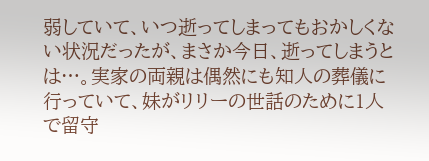弱していて、いつ逝ってしまってもおかしくない状況だったが、まさか今日、逝ってしまうとは…。実家の両親は偶然にも知人の葬儀に行っていて、妹がリリーの世話のために1人で留守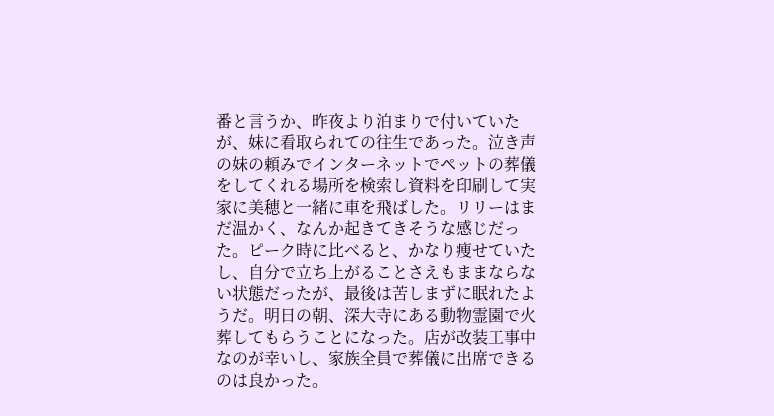番と言うか、昨夜より泊まりで付いていたが、妹に看取られての往生であった。泣き声の妹の頼みでインターネットでペットの葬儀をしてくれる場所を検索し資料を印刷して実家に美穂と一緒に車を飛ばした。リリーはまだ温かく、なんか起きてきそうな感じだった。ピーク時に比べると、かなり痩せていたし、自分で立ち上がることさえもままならない状態だったが、最後は苦しまずに眠れたようだ。明日の朝、深大寺にある動物霊園で火葬してもらうことになった。店が改装工事中なのが幸いし、家族全員で葬儀に出席できるのは良かった。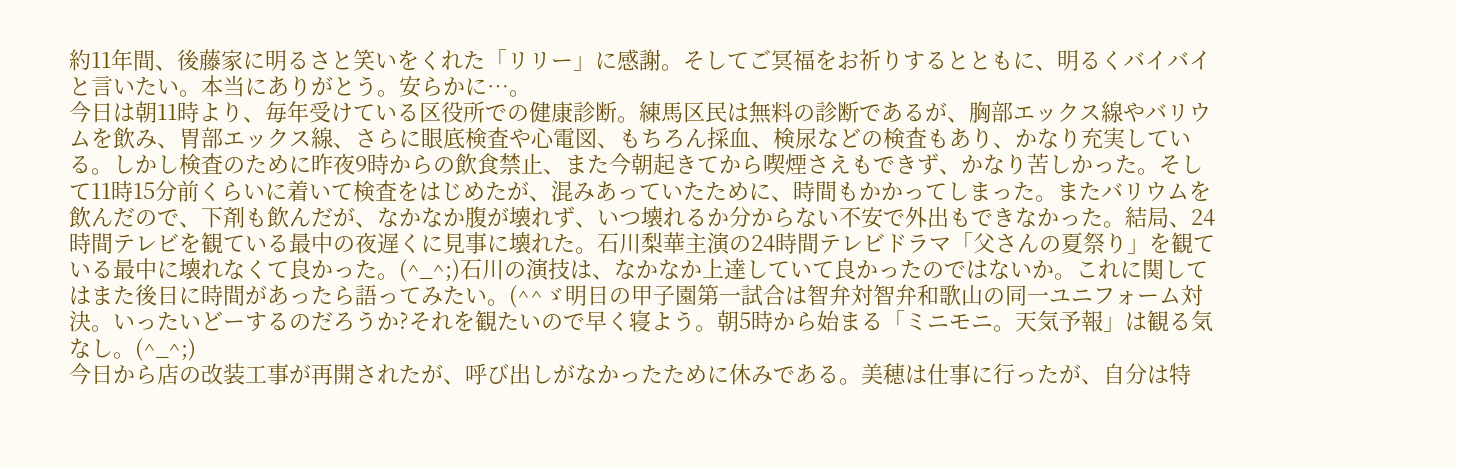約11年間、後藤家に明るさと笑いをくれた「リリー」に感謝。そしてご冥福をお祈りするとともに、明るくバイバイと言いたい。本当にありがとう。安らかに…。
今日は朝11時より、毎年受けている区役所での健康診断。練馬区民は無料の診断であるが、胸部エックス線やバリウムを飲み、胃部エックス線、さらに眼底検査や心電図、もちろん採血、検尿などの検査もあり、かなり充実している。しかし検査のために昨夜9時からの飲食禁止、また今朝起きてから喫煙さえもできず、かなり苦しかった。そして11時15分前くらいに着いて検査をはじめたが、混みあっていたために、時間もかかってしまった。またバリウムを飲んだので、下剤も飲んだが、なかなか腹が壊れず、いつ壊れるか分からない不安で外出もできなかった。結局、24時間テレビを観ている最中の夜遅くに見事に壊れた。石川梨華主演の24時間テレビドラマ「父さんの夏祭り」を観ている最中に壊れなくて良かった。(^_^;)石川の演技は、なかなか上達していて良かったのではないか。これに関してはまた後日に時間があったら語ってみたい。(^^ゞ明日の甲子園第一試合は智弁対智弁和歌山の同一ユニフォーム対決。いったいどーするのだろうか?それを観たいので早く寝よう。朝5時から始まる「ミニモニ。天気予報」は観る気なし。(^_^;)
今日から店の改装工事が再開されたが、呼び出しがなかったために休みである。美穂は仕事に行ったが、自分は特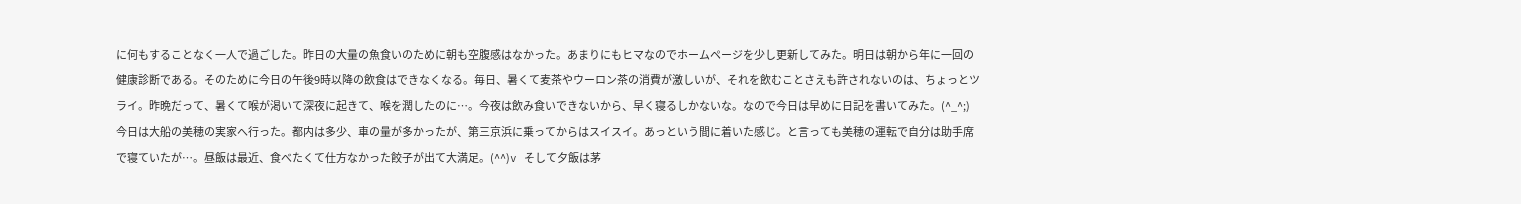に何もすることなく一人で過ごした。昨日の大量の魚食いのために朝も空腹感はなかった。あまりにもヒマなのでホームページを少し更新してみた。明日は朝から年に一回の健康診断である。そのために今日の午後9時以降の飲食はできなくなる。毎日、暑くて麦茶やウーロン茶の消費が激しいが、それを飲むことさえも許されないのは、ちょっとツライ。昨晩だって、暑くて喉が渇いて深夜に起きて、喉を潤したのに…。今夜は飲み食いできないから、早く寝るしかないな。なので今日は早めに日記を書いてみた。(^_^;)
今日は大船の美穂の実家へ行った。都内は多少、車の量が多かったが、第三京浜に乗ってからはスイスイ。あっという間に着いた感じ。と言っても美穂の運転で自分は助手席で寝ていたが…。昼飯は最近、食べたくて仕方なかった餃子が出て大満足。(^^)v そして夕飯は茅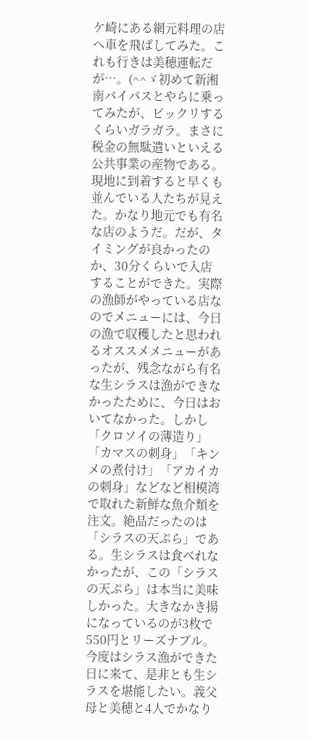ケ崎にある網元料理の店へ車を飛ばしてみた。これも行きは美穂運転だが…。(^^ゞ初めて新湘南バイパスとやらに乗ってみたが、ビックリするくらいガラガラ。まさに税金の無駄遣いといえる公共事業の産物である。現地に到着すると早くも並んでいる人たちが見えた。かなり地元でも有名な店のようだ。だが、タイミングが良かったのか、30分くらいで入店することができた。実際の漁師がやっている店なのでメニューには、今日の漁で収穫したと思われるオススメメニューがあったが、残念ながら有名な生シラスは漁ができなかったために、今日はおいてなかった。しかし「クロソイの薄造り」「カマスの刺身」「キンメの煮付け」「アカイカの刺身」などなど相模湾で取れた新鮮な魚介類を注文。絶品だったのは「シラスの天ぷら」である。生シラスは食べれなかったが、この「シラスの天ぷら」は本当に美味しかった。大きなかき揚になっているのが3枚で550円とリーズナブル。今度はシラス漁ができた日に来て、是非とも生シラスを堪能したい。義父母と美穂と4人でかなり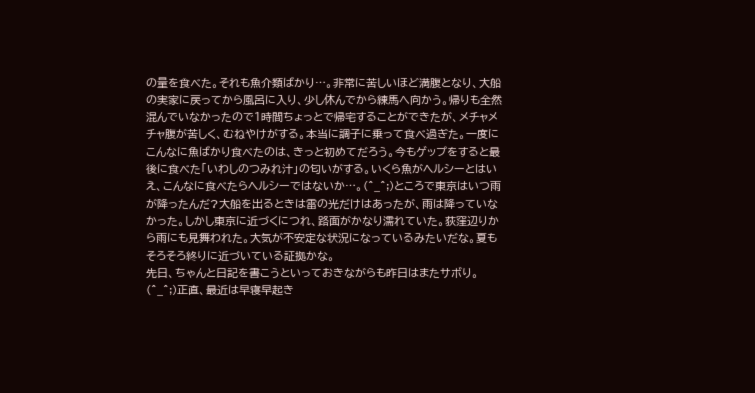の量を食べた。それも魚介類ばかり…。非常に苦しいほど満腹となり、大船の実家に戻ってから風呂に入り、少し休んでから練馬へ向かう。帰りも全然混んでいなかったので1時間ちょっとで帰宅することができたが、メチャメチャ腹が苦しく、むねやけがする。本当に調子に乗って食べ過ぎた。一度にこんなに魚ばかり食べたのは、きっと初めてだろう。今もゲップをすると最後に食べた「いわしのつみれ汁」の匂いがする。いくら魚がヘルシーとはいえ、こんなに食べたらヘルシーではないか…。(^_^;)ところで東京はいつ雨が降ったんだ?大船を出るときは雷の光だけはあったが、雨は降っていなかった。しかし東京に近づくにつれ、路面がかなり濡れていた。荻窪辺りから雨にも見舞われた。大気が不安定な状況になっているみたいだな。夏もそろそろ終りに近づいている証拠かな。
先日、ちゃんと日記を書こうといっておきながらも昨日はまたサボり。(^_^;)正直、最近は早寝早起き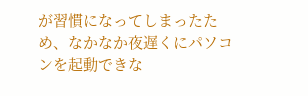が習慣になってしまったため、なかなか夜遅くにパソコンを起動できな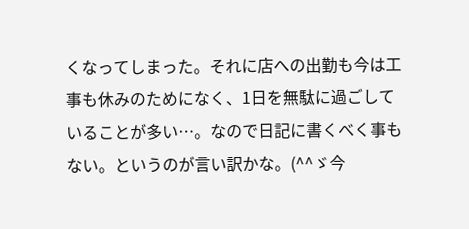くなってしまった。それに店への出勤も今は工事も休みのためになく、1日を無駄に過ごしていることが多い…。なので日記に書くべく事もない。というのが言い訳かな。(^^ゞ今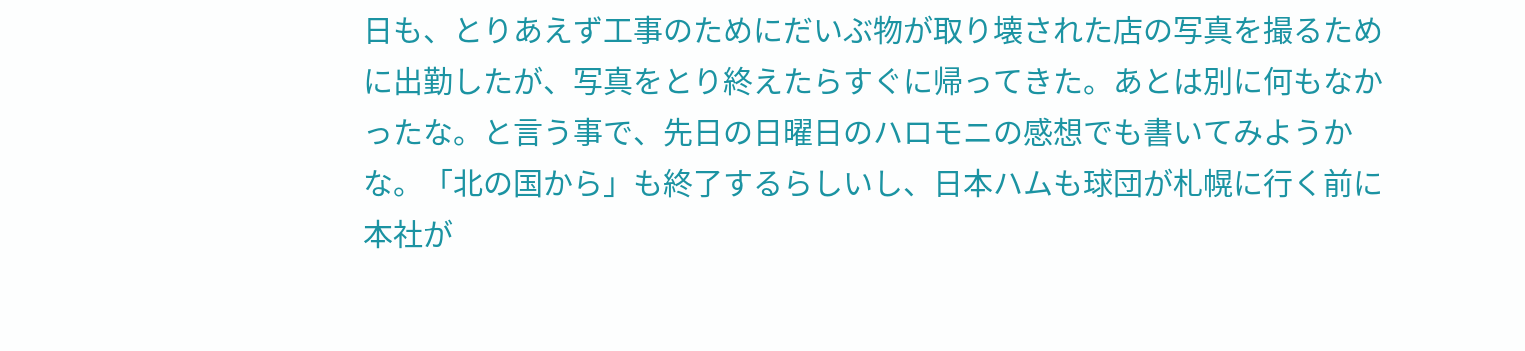日も、とりあえず工事のためにだいぶ物が取り壊された店の写真を撮るために出勤したが、写真をとり終えたらすぐに帰ってきた。あとは別に何もなかったな。と言う事で、先日の日曜日のハロモニの感想でも書いてみようかな。「北の国から」も終了するらしいし、日本ハムも球団が札幌に行く前に本社が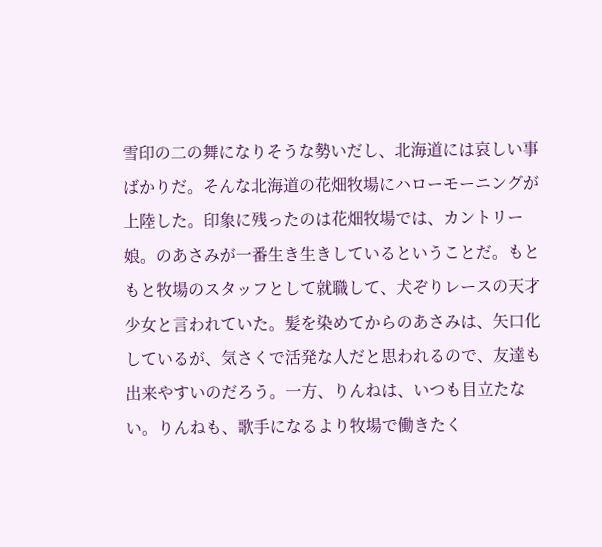雪印の二の舞になりそうな勢いだし、北海道には哀しい事ばかりだ。そんな北海道の花畑牧場にハローモーニングが上陸した。印象に残ったのは花畑牧場では、カントリー娘。のあさみが一番生き生きしているということだ。もともと牧場のスタッフとして就職して、犬ぞりレースの天才少女と言われていた。髪を染めてからのあさみは、矢口化しているが、気さくで活発な人だと思われるので、友達も出来やすいのだろう。一方、りんねは、いつも目立たない。りんねも、歌手になるより牧場で働きたく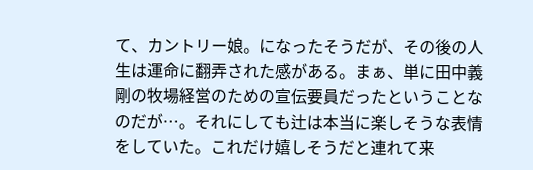て、カントリー娘。になったそうだが、その後の人生は運命に翻弄された感がある。まぁ、単に田中義剛の牧場経営のための宣伝要員だったということなのだが…。それにしても辻は本当に楽しそうな表情をしていた。これだけ嬉しそうだと連れて来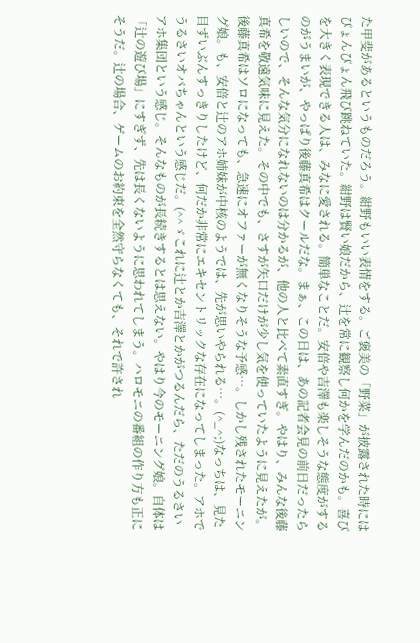た甲斐があるというものだろう。紺野もいい表情をする。ご褒美の「野菜」が披露された時にはぴょんぴょん飛び跳ねていた。紺野は賢い娘だから、辻を常に観察し何かを学んだのかも。喜びを大きく表現できる人は、みなに愛される。簡単なことだ。安倍や吉澤も楽しそうな態度がするのがうまいが、やっぱり後藤真希はクールだな。まぁ、この日は、あの記者会見の前日だったらしいので、そんな気分になれないのは分かるが、他の人と比べて素直すぎ。やはり、みんな後藤真希を敬遠気味に見えた。その中でも、さすが矢口だけが少し気を使っていたように見えたが。後藤真希はソロになっても、急速にオファーが無くなりそうな予感…。しかし残されたモーニング娘。も、安倍と辻のアホ姉妹が中核のようでは、先が思いやられる…。(^_^;)なっちは、見た目ずいぶんすっきりしたけど、何だか非常にエキセントリックな存在になってしまった。アホでうるさいオバちゃんという感じだ。(^^ゞこれに辻とか吉澤とかがつるんだら、ただのうるさいアホ集団という感じ。そんなものが長続きするとは思えない。やはり今のモーニング娘。自体は「辻の遊び場」にすぎず、先は長くないように思われてしまう。ハロモニの番組の作り方も正にそうだ。辻の場合、ゲームのお約束を全然守らなくても、それで許され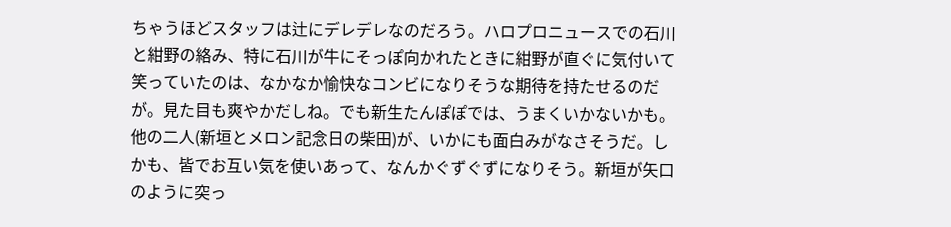ちゃうほどスタッフは辻にデレデレなのだろう。ハロプロニュースでの石川と紺野の絡み、特に石川が牛にそっぽ向かれたときに紺野が直ぐに気付いて笑っていたのは、なかなか愉快なコンビになりそうな期待を持たせるのだが。見た目も爽やかだしね。でも新生たんぽぽでは、うまくいかないかも。他の二人(新垣とメロン記念日の柴田)が、いかにも面白みがなさそうだ。しかも、皆でお互い気を使いあって、なんかぐずぐずになりそう。新垣が矢口のように突っ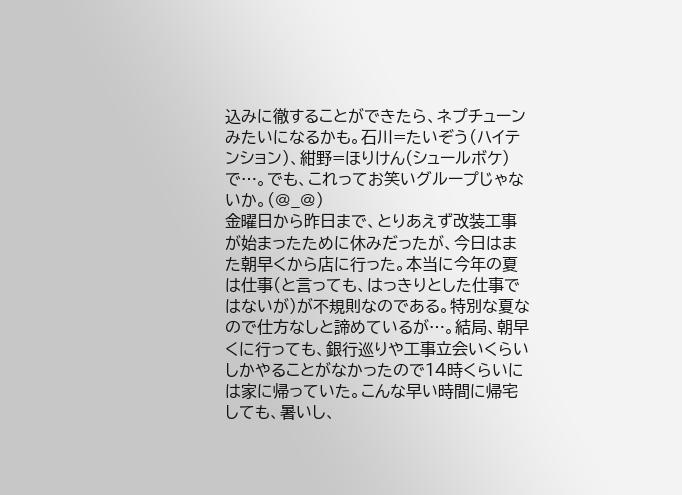込みに徹することができたら、ネプチューンみたいになるかも。石川=たいぞう(ハイテンション)、紺野=ほりけん(シュールボケ)で…。でも、これってお笑いグループじゃないか。(@_@)
金曜日から昨日まで、とりあえず改装工事が始まったために休みだったが、今日はまた朝早くから店に行った。本当に今年の夏は仕事(と言っても、はっきりとした仕事ではないが)が不規則なのである。特別な夏なので仕方なしと諦めているが…。結局、朝早くに行っても、銀行巡りや工事立会いくらいしかやることがなかったので14時くらいには家に帰っていた。こんな早い時間に帰宅しても、暑いし、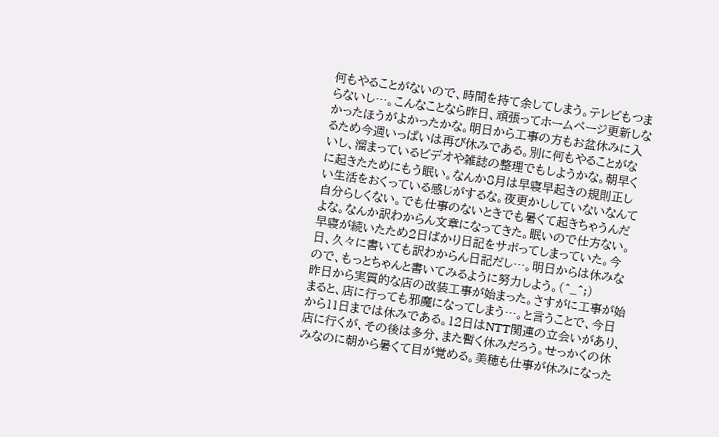何もやることがないので、時間を持て余してしまう。テレビもつまらないし…。こんなことなら昨日、頑張ってホームページ更新しなかったほうがよかったかな。明日から工事の方もお盆休みに入るため今週いっぱいは再び休みである。別に何もやることがないし、溜まっているビデオや雑誌の整理でもしようかな。朝早くに起きたためにもう眠い。なんか8月は早寝早起きの規則正しい生活をおくっている感じがするな。夜更かししていないなんて自分らしくない。でも仕事のないときでも暑くて起きちゃうんだよな。なんか訳わからん文章になってきた。眠いので仕方ない。早寝が続いたため2日ばかり日記をサボってしまっていた。今日、久々に書いても訳わからん日記だし…。明日からは休みなので、もっとちゃんと書いてみるように努力しよう。(^_^;)
昨日から実質的な店の改装工事が始まった。さすがに工事が始まると、店に行っても邪魔になってしまう…。と言うことで、今日から11日までは休みである。12日はNTT関連の立会いがあり、店に行くが、その後は多分、また暫く休みだろう。せっかくの休みなのに朝から暑くて目が覚める。美穂も仕事が休みになった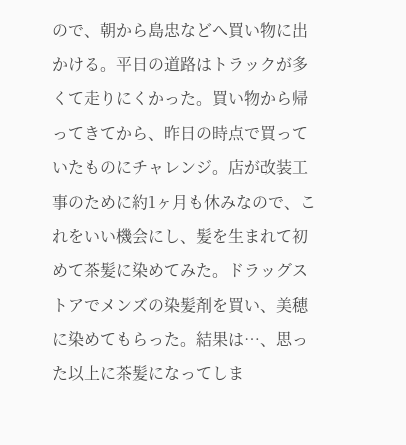ので、朝から島忠などへ買い物に出かける。平日の道路はトラックが多くて走りにくかった。買い物から帰ってきてから、昨日の時点で買っていたものにチャレンジ。店が改装工事のために約1ヶ月も休みなので、これをいい機会にし、髪を生まれて初めて茶髪に染めてみた。ドラッグストアでメンズの染髪剤を買い、美穂に染めてもらった。結果は…、思った以上に茶髪になってしま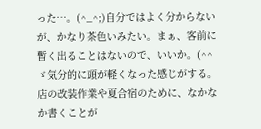った…。(^_^;)自分ではよく分からないが、かなり茶色いみたい。まぁ、客前に暫く出ることはないので、いいか。(^^ゞ気分的に頭が軽くなった感じがする。
店の改装作業や夏合宿のために、なかなか書くことが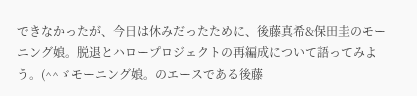できなかったが、今日は休みだったために、後藤真希&保田圭のモーニング娘。脱退とハロープロジェクトの再編成について語ってみよう。(^^ゞモーニング娘。のエースである後藤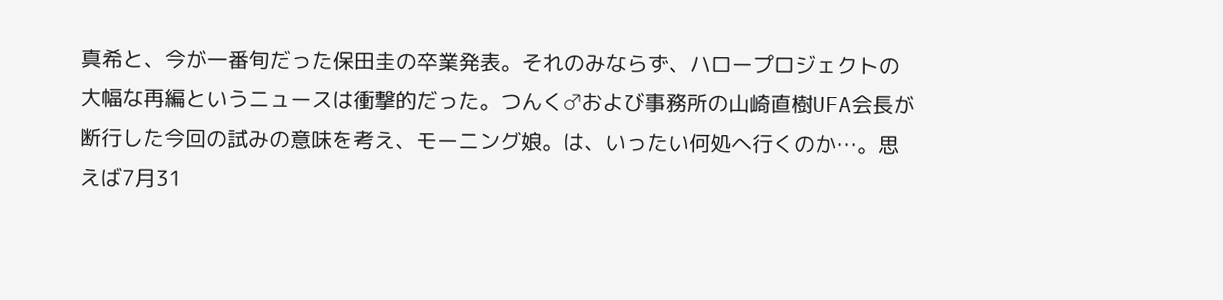真希と、今が一番旬だった保田圭の卒業発表。それのみならず、ハロープロジェクトの大幅な再編というニュースは衝撃的だった。つんく♂および事務所の山崎直樹UFA会長が断行した今回の試みの意味を考え、モーニング娘。は、いったい何処へ行くのか…。思えば7月31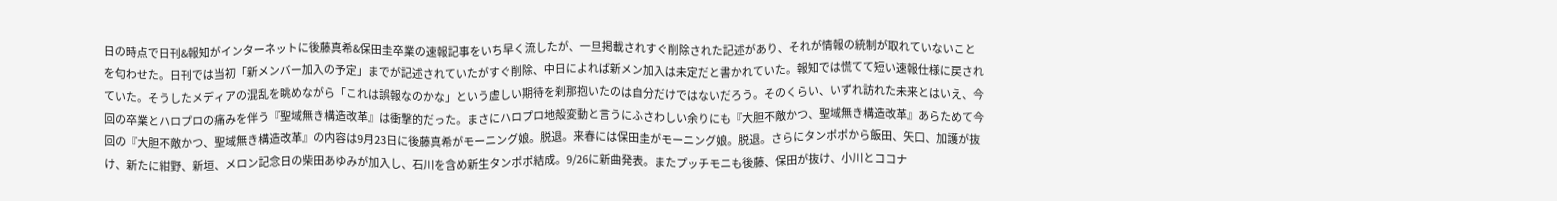日の時点で日刊&報知がインターネットに後藤真希&保田圭卒業の速報記事をいち早く流したが、一旦掲載されすぐ削除された記述があり、それが情報の統制が取れていないことを匂わせた。日刊では当初「新メンバー加入の予定」までが記述されていたがすぐ削除、中日によれば新メン加入は未定だと書かれていた。報知では慌てて短い速報仕様に戻されていた。そうしたメディアの混乱を眺めながら「これは誤報なのかな」という虚しい期待を刹那抱いたのは自分だけではないだろう。そのくらい、いずれ訪れた未来とはいえ、今回の卒業とハロプロの痛みを伴う『聖域無き構造改革』は衝撃的だった。まさにハロプロ地殻変動と言うにふさわしい余りにも『大胆不敵かつ、聖域無き構造改革』あらためて今回の『大胆不敵かつ、聖域無き構造改革』の内容は9月23日に後藤真希がモーニング娘。脱退。来春には保田圭がモーニング娘。脱退。さらにタンポポから飯田、矢口、加護が抜け、新たに紺野、新垣、メロン記念日の柴田あゆみが加入し、石川を含め新生タンポポ結成。9/26に新曲発表。またプッチモニも後藤、保田が抜け、小川とココナ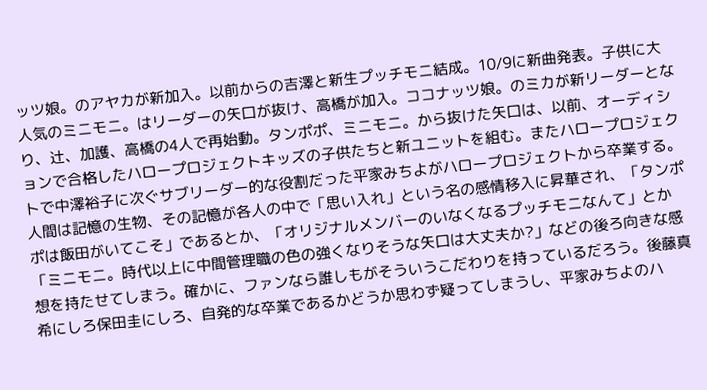ッツ娘。のアヤカが新加入。以前からの吉澤と新生プッチモニ結成。10/9に新曲発表。子供に大人気のミニモニ。はリーダーの矢口が抜け、高橋が加入。ココナッツ娘。のミカが新リーダーとなり、辻、加護、高橋の4人で再始動。タンポポ、ミニモニ。から抜けた矢口は、以前、オーディションで合格したハロープロジェクトキッズの子供たちと新ユニットを組む。またハロープロジェクトで中澤裕子に次ぐサブリーダー的な役割だった平家みちよがハロープロジェクトから卒業する。人間は記憶の生物、その記憶が各人の中で「思い入れ」という名の感情移入に昇華され、「タンポポは飯田がいてこそ」であるとか、「オリジナルメンバーのいなくなるプッチモニなんて」とか「ミニモニ。時代以上に中間管理職の色の強くなりそうな矢口は大丈夫か?」などの後ろ向きな感想を持たせてしまう。確かに、ファンなら誰しもがそういうこだわりを持っているだろう。後藤真希にしろ保田圭にしろ、自発的な卒業であるかどうか思わず疑ってしまうし、平家みちよのハ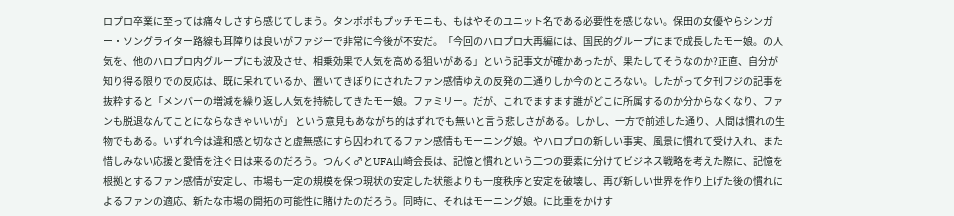ロプロ卒業に至っては痛々しさすら感じてしまう。タンポポもプッチモニも、もはやそのユニット名である必要性を感じない。保田の女優やらシンガー・ソングライター路線も耳障りは良いがファジーで非常に今後が不安だ。「今回のハロプロ大再編には、国民的グループにまで成長したモー娘。の人気を、他のハロプロ内グループにも波及させ、相乗効果で人気を高める狙いがある」という記事文が確かあったが、果たしてそうなのか?正直、自分が知り得る限りでの反応は、既に呆れているか、置いてきぼりにされたファン感情ゆえの反発の二通りしか今のところない。したがって夕刊フジの記事を抜粋すると「メンバーの増減を繰り返し人気を持続してきたモー娘。ファミリー。だが、これでますます誰がどこに所属するのか分からなくなり、ファンも脱退なんてことにならなきゃいいが」 という意見もあながち的はずれでも無いと言う悲しさがある。しかし、一方で前述した通り、人間は慣れの生物でもある。いずれ今は違和感と切なさと虚無感にすら囚われてるファン感情もモーニング娘。やハロプロの新しい事実、風景に慣れて受け入れ、また惜しみない応援と愛情を注ぐ日は来るのだろう。つんく♂とUFA山崎会長は、記憶と慣れという二つの要素に分けてビジネス戦略を考えた際に、記憶を根拠とするファン感情が安定し、市場も一定の規模を保つ現状の安定した状態よりも一度秩序と安定を破壊し、再び新しい世界を作り上げた後の慣れによるファンの適応、新たな市場の開拓の可能性に賭けたのだろう。同時に、それはモーニング娘。に比重をかけす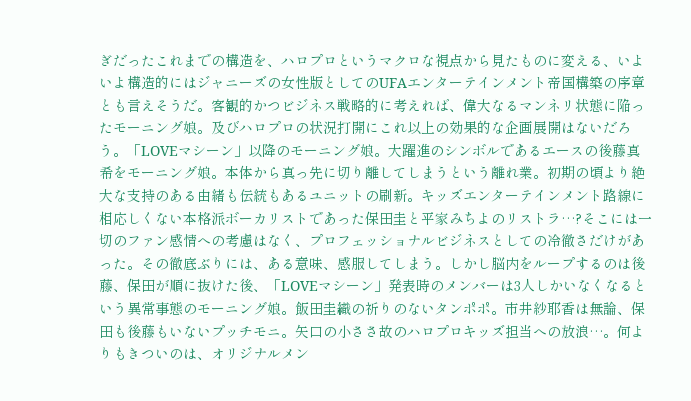ぎだったこれまでの構造を、ハロプロというマクロな視点から見たものに変える、いよいよ構造的にはジャニーズの女性版としてのUFAエンターテインメント帝国構築の序章とも言えそうだ。客観的かつビジネス戦略的に考えれば、偉大なるマンネリ状態に陥ったモーニング娘。及びハロプロの状況打開にこれ以上の効果的な企画展開はないだろう。「LOVEマシーン」以降のモーニング娘。大躍進のシンボルであるエースの後藤真希をモーニング娘。本体から真っ先に切り離してしまうという離れ業。初期の頃より絶大な支持のある由緒も伝統もあるユニットの刷新。キッズエンターテインメント路線に相応しくない本格派ボーカリストであった保田圭と平家みちよのリストラ…?そこには一切のファン感情への考慮はなく、プロフェッショナルビジネスとしての冷徹さだけがあった。その徹底ぶりには、ある意味、感服してしまう。しかし脳内をループするのは後藤、保田が順に抜けた後、「LOVEマシーン」発表時のメンバーは3人しかいなくなるという異常事態のモーニング娘。飯田圭織の祈りのないタンポポ。市井紗耶香は無論、保田も後藤もいないプッチモニ。矢口の小ささ故のハロプロキッズ担当への放浪…。何よりもきついのは、オリジナルメン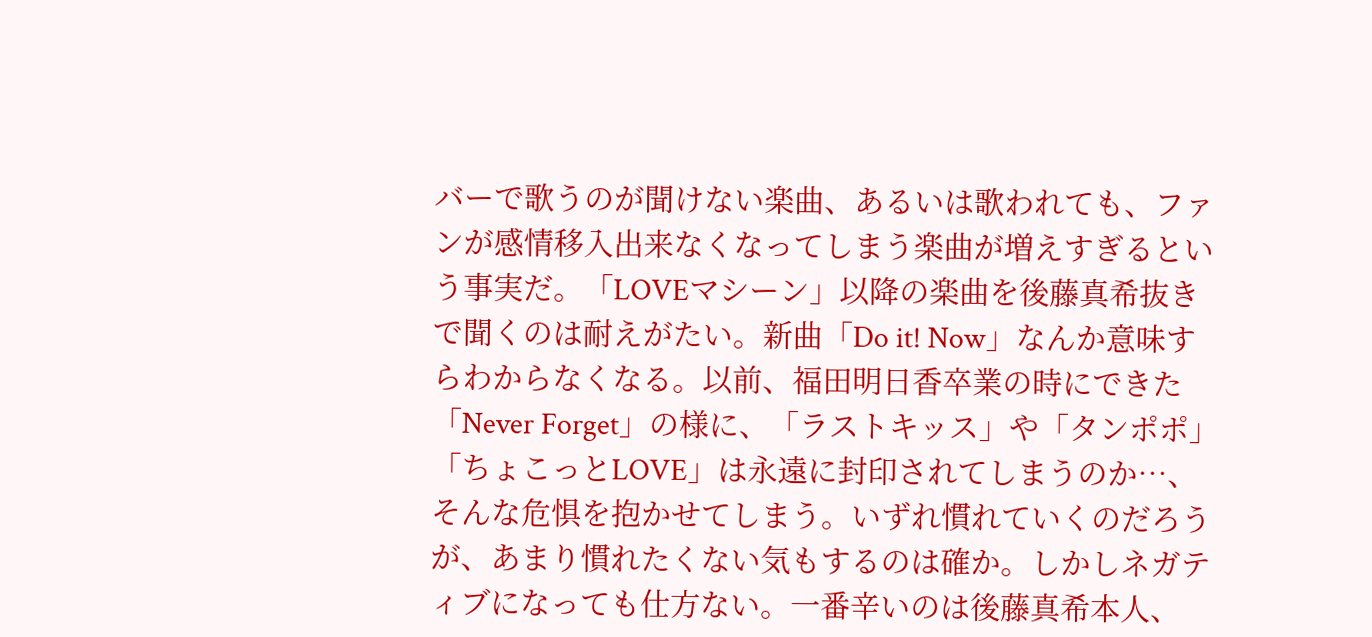バーで歌うのが聞けない楽曲、あるいは歌われても、ファンが感情移入出来なくなってしまう楽曲が増えすぎるという事実だ。「LOVEマシーン」以降の楽曲を後藤真希抜きで聞くのは耐えがたい。新曲「Do it! Now」なんか意味すらわからなくなる。以前、福田明日香卒業の時にできた「Never Forget」の様に、「ラストキッス」や「タンポポ」「ちょこっとLOVE」は永遠に封印されてしまうのか…、そんな危惧を抱かせてしまう。いずれ慣れていくのだろうが、あまり慣れたくない気もするのは確か。しかしネガティブになっても仕方ない。一番辛いのは後藤真希本人、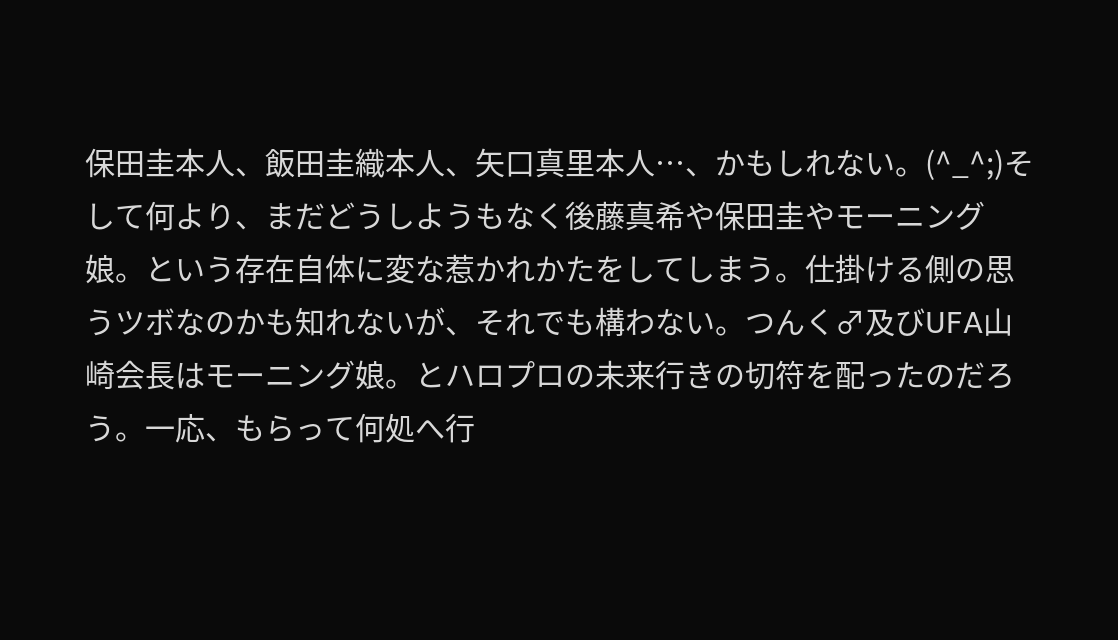保田圭本人、飯田圭織本人、矢口真里本人…、かもしれない。(^_^;)そして何より、まだどうしようもなく後藤真希や保田圭やモーニング娘。という存在自体に変な惹かれかたをしてしまう。仕掛ける側の思うツボなのかも知れないが、それでも構わない。つんく♂及びUFA山崎会長はモーニング娘。とハロプロの未来行きの切符を配ったのだろう。一応、もらって何処へ行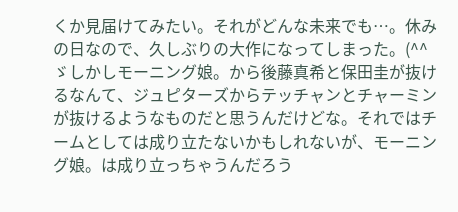くか見届けてみたい。それがどんな未来でも…。休みの日なので、久しぶりの大作になってしまった。(^^ゞしかしモーニング娘。から後藤真希と保田圭が抜けるなんて、ジュピターズからテッチャンとチャーミンが抜けるようなものだと思うんだけどな。それではチームとしては成り立たないかもしれないが、モーニング娘。は成り立っちゃうんだろう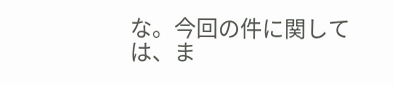な。今回の件に関しては、ま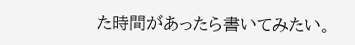た時間があったら書いてみたい。